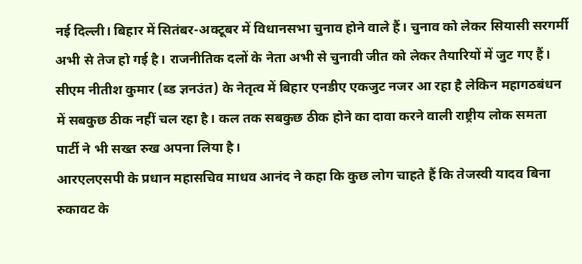नई दिल्ली। बिहार में सितंबर-अक्टूबर में विधानसभा चुनाव होने वाले हैं। चुनाव को लेकर सियासी सरगर्मी अभी से तेज हो गई है। राजनीतिक दलों के नेता अभी से चुनावी जीत को लेकर तैयारियों में जुट गए हैं। सीएम नीतीश कुमार (ब्ड ज्ञनउंत) के नेतृत्व में बिहार एनडीए एकजुट नजर आ रहा है लेकिन महागठबंधन में सबकुछ ठीक नहीं चल रहा है। कल तक सबकुछ ठीक होने का दावा करने वाली राष्ट्रीय लोक समता पार्टी ने भी सख्त रुख अपना लिया है।
आरएलएसपी के प्रधान महासचिव माधव आनंद ने कहा कि कुछ लोग चाहते हैं कि तेजस्वी यादव बिना रुकावट के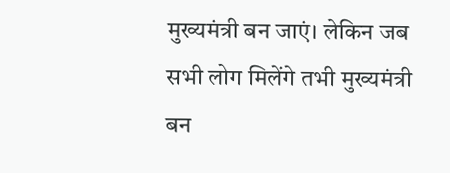मुख्यमंत्री बन जाएं। लेकिन जब सभी लोग मिलेंगे तभी मुख्यमंत्री बन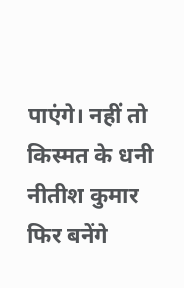पाएंगे। नहीं तो किस्मत के धनी नीतीश कुमार फिर बनेंगे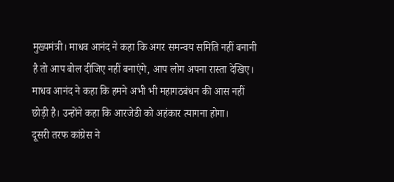मुख्यमंत्री। माधव आनंद ने कहा कि अगर समन्वय समिति नहीं बनानी है तो आप बोल दीजिए नहीं बनाएंगे, आप लोग अपना रास्ता देखिए। माधव आनंद ने कहा कि हमने अभी भी महागठबंधन की आस नहीं छोड़ी है। उन्होंने कहा कि आरजेडी को अहंकार त्यागना होगा।
दूसरी तरफ कांग्रेस ने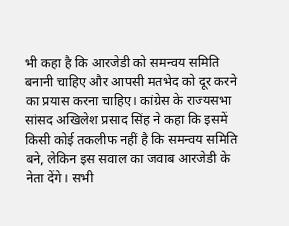भी कहा है कि आरजेडी को समन्वय समिति बनानी चाहिए और आपसी मतभेद को दूर करने का प्रयास करना चाहिए। कांग्रेस के राज्यसभा सांसद अखिलेश प्रसाद सिंह ने कहा कि इसमें किसी कोई तकलीफ नहीं है कि समन्वय समिति बने, लेकिन इस सवाल का जवाब आरजेडी के नेता देंगे। सभी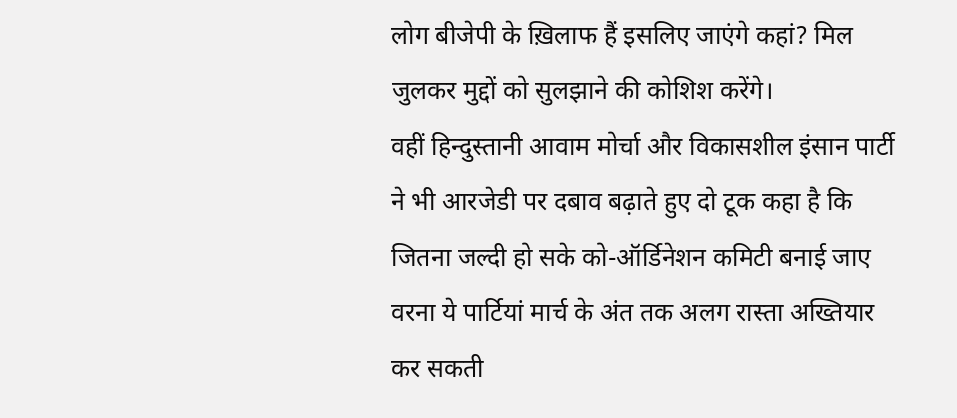लोग बीजेपी के ख़िलाफ हैं इसलिए जाएंगे कहां? मिल जुलकर मुद्दों को सुलझाने की कोशिश करेंगे।
वहीं हिन्दुस्तानी आवाम मोर्चा और विकासशील इंसान पार्टी ने भी आरजेडी पर दबाव बढ़ाते हुए दो टूक कहा है कि जितना जल्दी हो सके को-ऑर्डिनेशन कमिटी बनाई जाए वरना ये पार्टियां मार्च के अंत तक अलग रास्ता अख्तियार कर सकती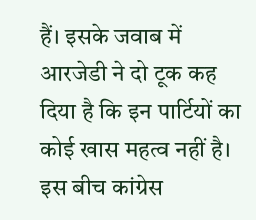हैं। इसके जवाब में आरजेडी ने दो टूक कह दिया है कि इन पार्टियों का कोई खास महत्व नहीं है। इस बीच कांग्रेस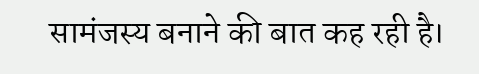सामंजस्य बनाने की बात कह रही है।